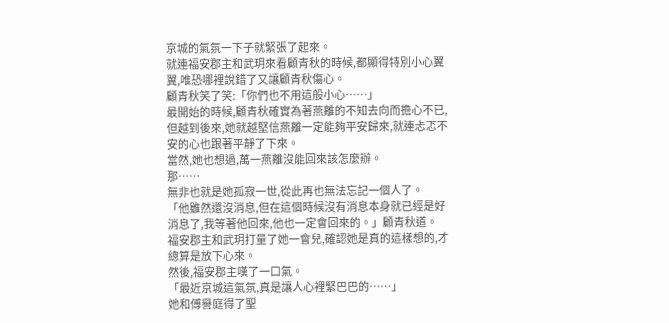京城的氣氛一下子就緊張了起來。
就連福安郡主和武玥來看顧青秋的時候,都顯得特別小心翼翼,唯恐哪裡說錯了又讓顧青秋傷心。
顧青秋笑了笑:「你們也不用這般小心……」
最開始的時候,顧青秋確實為著燕離的不知去向而擔心不已,但越到後來,她就越堅信燕離一定能夠平安歸來,就連忐忑不安的心也跟著平靜了下來。
當然,她也想過,萬一燕離沒能回來該怎麼辦。
那……
無非也就是她孤寂一世,從此再也無法忘記一個人了。
「他雖然還沒消息,但在這個時候沒有消息本身就已經是好消息了,我等著他回來,他也一定會回來的。」顧青秋道。
福安郡主和武玥打量了她一會兒,確認她是真的這樣想的,才總算是放下心來。
然後,福安郡主嘆了一口氣。
「最近京城這氣氛,真是讓人心裡緊巴巴的……」
她和傅譽庭得了聖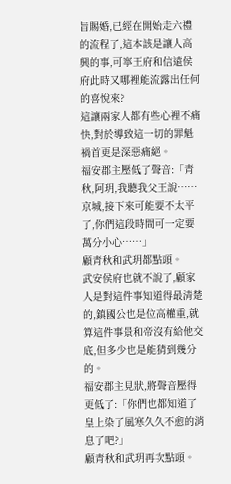旨賜婚,已經在開始走六禮的流程了,這本該是讓人高興的事,可寧王府和信遠侯府此時又哪裡能流露出任何的喜悅來?
這讓兩家人都有些心裡不痛快,對於導致這一切的罪魁禍首更是深惡痛絕。
福安郡主壓低了聲音:「青秋,阿玥,我聽我父王說……京城,接下來可能要不太平了,你們這段時間可一定要萬分小心……」
顧青秋和武玥都點頭。
武安侯府也就不說了,顧家人是對這件事知道得最清楚的,鎮國公也是位高權重,就算這件事景和帝沒有給他交底,但多少也是能猜到幾分的。
福安郡主見狀,將聲音壓得更低了:「你們也都知道了皇上染了風寒久久不愈的消息了吧?」
顧青秋和武玥再次點頭。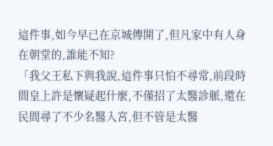這件事,如今早已在京城傳開了,但凡家中有人身在朝堂的,誰能不知?
「我父王私下與我說,這件事只怕不尋常,前段時間皇上許是懷疑起什麼,不僅招了太醫診脈,還在民間尋了不少名醫入宮,但不管是太醫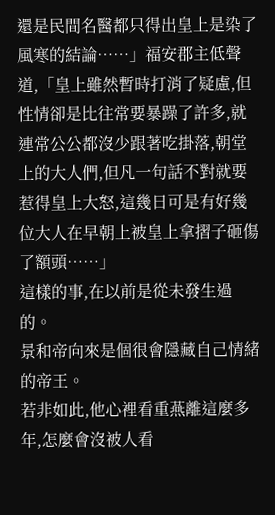還是民間名醫都只得出皇上是染了風寒的結論……」福安郡主低聲道,「皇上雖然暫時打消了疑慮,但性情卻是比往常要暴躁了許多,就連常公公都沒少跟著吃掛落,朝堂上的大人們,但凡一句話不對就要惹得皇上大怒,這幾日可是有好幾位大人在早朝上被皇上拿摺子砸傷了額頭……」
這樣的事,在以前是從未發生過的。
景和帝向來是個很會隱藏自己情緒的帝王。
若非如此,他心裡看重燕離這麼多年,怎麼會沒被人看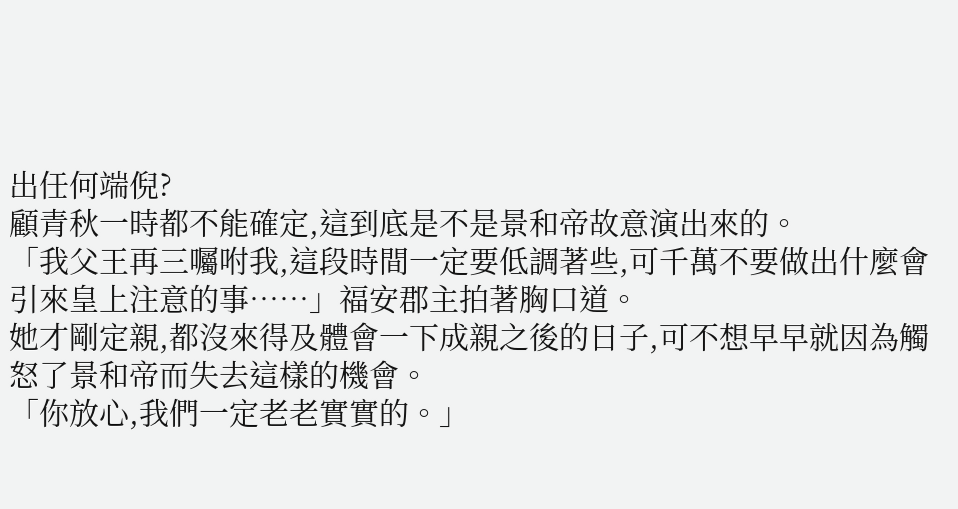出任何端倪?
顧青秋一時都不能確定,這到底是不是景和帝故意演出來的。
「我父王再三囑咐我,這段時間一定要低調著些,可千萬不要做出什麼會引來皇上注意的事……」福安郡主拍著胸口道。
她才剛定親,都沒來得及體會一下成親之後的日子,可不想早早就因為觸怒了景和帝而失去這樣的機會。
「你放心,我們一定老老實實的。」